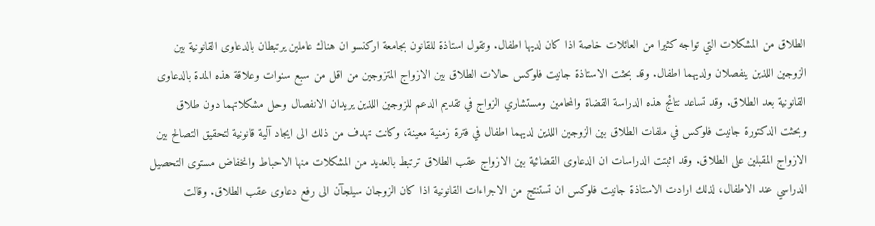الطلاق من المشكلات التي تواجه كثيرا من العائلات خاصة اذا كان لديها اطفال. وتقول استاذة للقانون بجامعة اركنسو ان هناك عاملين يرتبطان بالدعاوى القانونية بين الزوجين اللذين ينفصلان ولديهما اطفال. وقد بحثت الاستاذة جانيت فلوكس حالات الطلاق بين الازواج المتزوجين من اقل من سبع سنوات وعلاقة هذه المدة بالدعاوى القانونية بعد الطلاق. وقد تساعد نتائج هذه الدراسة القضاة والمحامين ومستشاري الزواج في تقديم الدعم للزوجين اللذين يريدان الانفصال وحل مشكلاتهما دون طلاق وبحثت الدكتورة جانيت فلوكس في ملفات الطلاق بين الزوجين اللذين لديهما اطفال في فترة زمنية معينة، وكانت تهدف من ذلك الى ايجاد آلية قانونية لتحقيق التصالح بين الازواج المقبلين على الطلاق. وقد اثبتت الدراسات ان الدعاوى القضائية بين الازواج عقب الطلاق ترتبط بالعديد من المشكلات منها الاحباط وانخفاض مستوى التحصيل الدراسي عند الاطفال، لذلك ارادت الاستاذة جانيت فلوكس ان تستنتج من الاجراءات القانونية اذا كان الزوجان سيلجآن الى رفع دعاوى عقب الطلاق. وقالت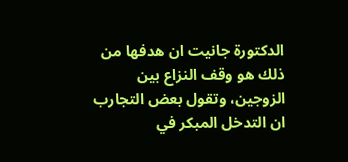الدكتورة جانيت ان هدفها من ذلك هو وقف النزاع بين الزوجين، وتقول بعض التجارب ان التدخل المبكر في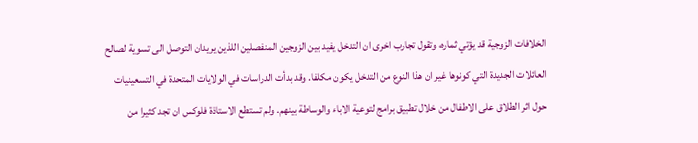الخلافات الزوجية قد يؤتي ثماره، وتقول تجارب اخرى ان التدخل يفيد بين الزوجين المنفصلين اللذين يريدان التوصل الى تسوية لصالح العائلات الجديدة التي كونوها غير ان هذا النوع من التدخل يكون مكلفا. وقد بدأت الدراسات في الولايات المتحدة في التسعينيات حول اثر الطلاق على الاطفال من خلال تطبيق برامج لتوعية الاباء والوساطة بينهم. ولم تستطع الاستاذة فلوكس ان تجد كثيرا من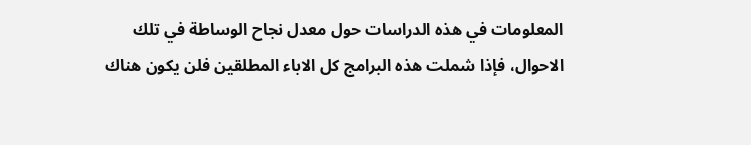المعلومات في هذه الدراسات حول معدل نجاح الوساطة في تلك الاحوال، فإذا شملت هذه البرامج كل الاباء المطلقين فلن يكون هناك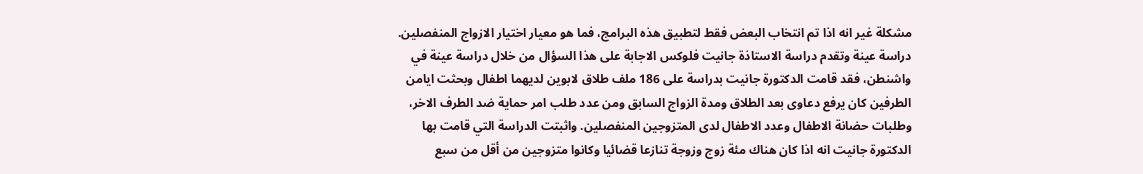مشكلة غير انه اذا تم انتخاب البعض فقط لتطبيق هذه البرامج، فما هو معيار اختيار الازواج المنفصلين. دراسة عينة وتقدم دراسة الاستاذة جانيت فلوكس الاجابة على هذا السؤال من خلال دراسة عينة في واشنطن، فقد قامت الدكتورة جانيت بدراسة على 186 ملف طلاق لابوين لديهما اطفال وبحثت ايامن الطرفين كان يرفع دعاوى بعد الطلاق ومدة الزواج السابق ومن عدد طلب امر حماية ضد الطرف الاخر، وطلبات حضانة الاطفال وعدد الاطفال لدى المتزوجين المنفصلين. واثبتت الدراسة التي قامت بها الدكتورة جانيت انه اذا كان هناك مئة زوج وزوجة تنازعا قضائيا وكانوا متزوجين من أقل من سبع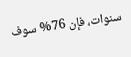سنوات، فإن 76% سوف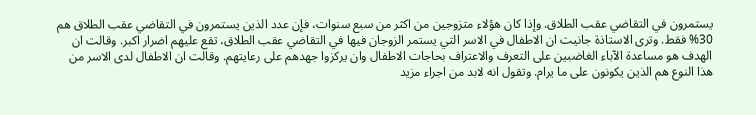يستمرون في التقاضي عقب الطلاق. وإذا كان هؤلاء متزوجين من اكثر من سبع سنوات، فإن عدد الذين يستمرون في التقاضي عقب الطلاق هم 30% فقط. وترى الاستاذة جانيت ان الاطفال في الاسر التي يستمر الزوجان فيها في التقاضي عقب الطلاق، تقع عليهم اضرار اكبر. وقالت ان الهدف هو مساعدة الآباء الغاضبين على التعرف والاعتراف بحاجات الاطفال وان يركزوا جهدهم على رعايتهم. وقالت ان الاطفال لدى الاسر من هذا النوع هم الذين يكونون على ما يرام. وتقول انه لابد من اجراء مزيد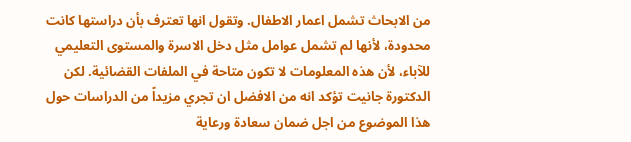من الابحاث تشمل اعمار الاطفال. وتقول انها تعترف بأن دراستها كانت محدودة، لأنها لم تشمل عوامل مثل دخل الاسرة والمستوى التعليمي للآباء، لأن هذه المعلومات لا تكون متاحة في الملفات القضائية. لكن الدكتورة جانيت تؤكد انه من الافضل ان تجري مزيداً من الدراسات حول هذا الموضوع من اجل ضمان سعادة ورعاية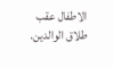الاطفال عقب طلاق الوالدين.